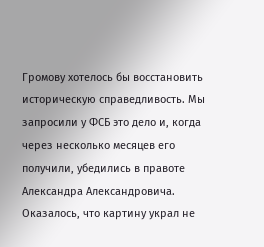Громову хотелось бы восстановить историческую справедливость. Мы запросили у ФСБ это дело и, когда через несколько месяцев его получили, убедились в правоте Александра Александровича. Оказалось, что картину украл не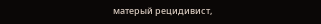матерый рецидивист,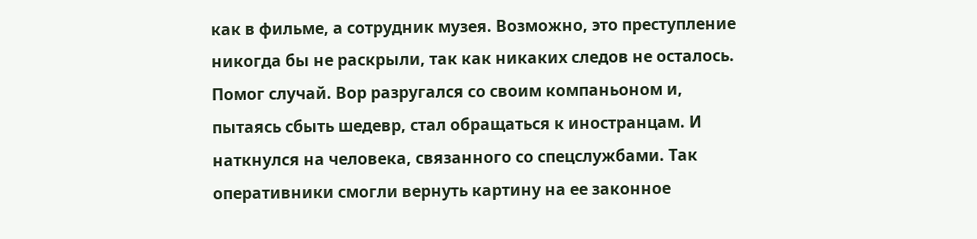как в фильме, а сотрудник музея. Возможно, это преступление никогда бы не раскрыли, так как никаких следов не осталось. Помог случай. Вор разругался со своим компаньоном и, пытаясь сбыть шедевр, стал обращаться к иностранцам. И наткнулся на человека, связанного со спецслужбами. Так оперативники смогли вернуть картину на ее законное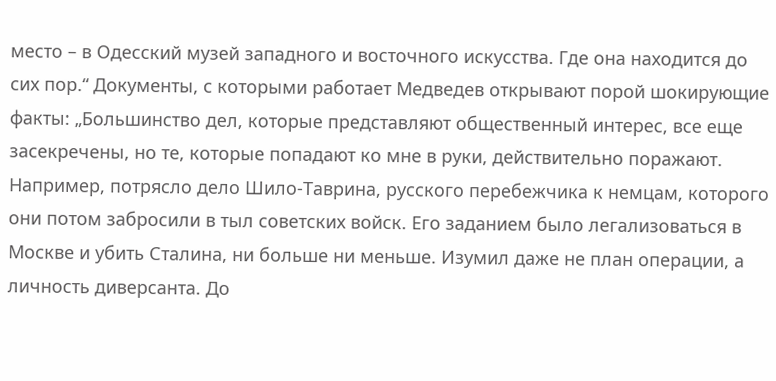место – в Одесский музей западного и восточного искусства. Где она находится до сих пор.“ Документы, с которыми работает Медведев открывают порой шокирующие факты: „Большинство дел, которые представляют общественный интерес, все еще засекречены, но те, которые попадают ко мне в руки, действительно поражают. Например, потрясло дело Шило-Таврина, русского перебежчика к немцам, которого они потом забросили в тыл советских войск. Его заданием было легализоваться в Москве и убить Сталина, ни больше ни меньше. Изумил даже не план операции, а личность диверсанта. До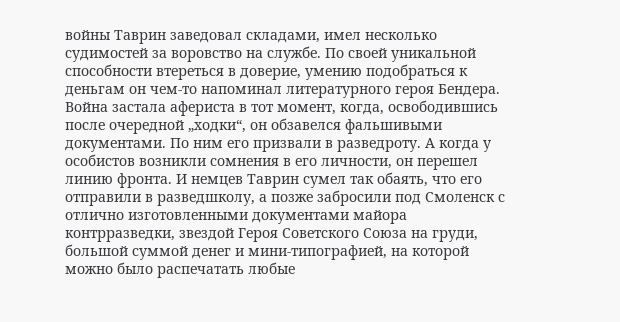войны Таврин заведовал складами, имел несколько судимостей за воровство на службе. По своей уникальной способности втереться в доверие, умению подобраться к деньгам он чем-то напоминал литературного героя Бендера. Война застала афериста в тот момент, когда, освободившись после очередной „ходки“, он обзавелся фальшивыми документами. По ним его призвали в разведроту. А когда у особистов возникли сомнения в его личности, он перешел линию фронта. И немцев Таврин сумел так обаять, что его отправили в разведшколу, а позже забросили под Смоленск с отлично изготовленными документами майора контрразведки, звездой Героя Советского Союза на груди, большой суммой денег и мини-типографией, на которой можно было распечатать любые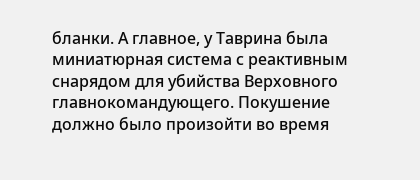бланки. А главное, у Таврина была миниатюрная система с реактивным снарядом для убийства Верховного главнокомандующего. Покушение должно было произойти во время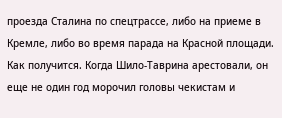проезда Сталина по спецтрассе, либо на приеме в Кремле, либо во время парада на Красной площади. Как получится. Когда Шило-Таврина арестовали, он еще не один год морочил головы чекистам и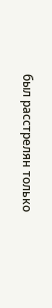был расстрелян только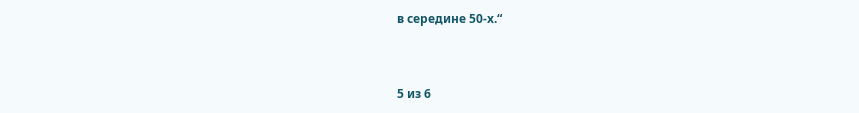в середине 50-х.“



5 из 6